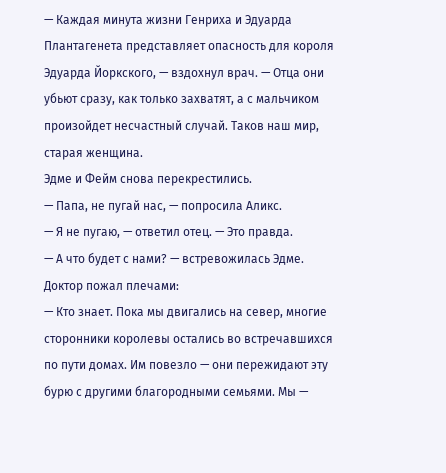— Каждая минута жизни Генриха и Эдуарда Плантагенета представляет опасность для короля Эдуарда Йоркского, — вздохнул врач. — Отца они убьют сразу, как только захватят, а с мальчиком произойдет несчастный случай. Таков наш мир, старая женщина.
Эдме и Фейм снова перекрестились.
— Папа, не пугай нас, — попросила Аликс.
— Я не пугаю, — ответил отец. — Это правда.
— А что будет с нами? — встревожилась Эдме.
Доктор пожал плечами:
— Кто знает. Пока мы двигались на север, многие сторонники королевы остались во встречавшихся по пути домах. Им повезло — они пережидают эту бурю с другими благородными семьями. Мы —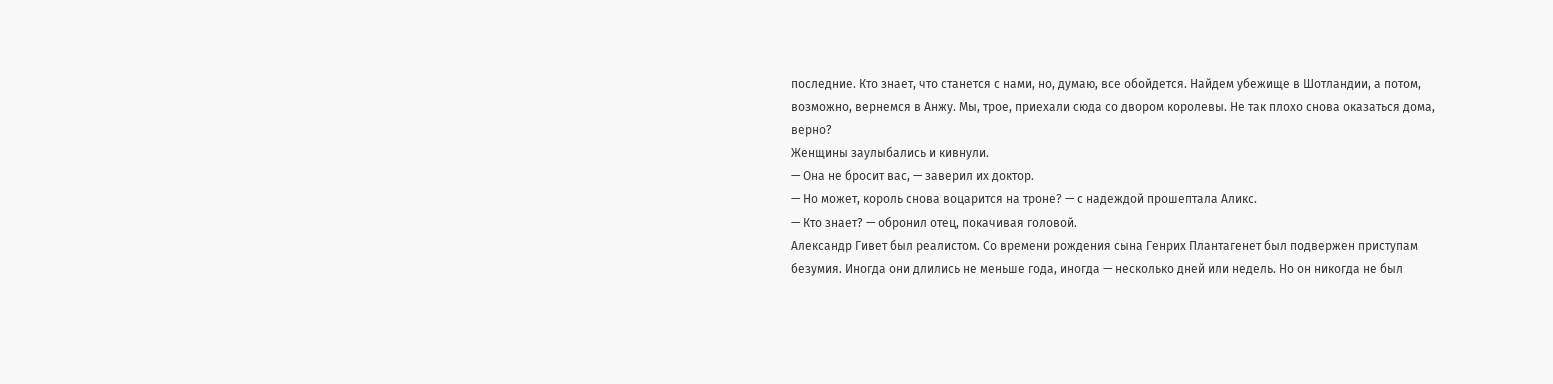последние. Кто знает, что станется с нами, но, думаю, все обойдется. Найдем убежище в Шотландии, а потом, возможно, вернемся в Анжу. Мы, трое, приехали сюда со двором королевы. Не так плохо снова оказаться дома, верно?
Женщины заулыбались и кивнули.
— Она не бросит вас, — заверил их доктор.
— Но может, король снова воцарится на троне? — с надеждой прошептала Аликс.
— Кто знает? — обронил отец, покачивая головой.
Александр Гивет был реалистом. Со времени рождения сына Генрих Плантагенет был подвержен приступам безумия. Иногда они длились не меньше года, иногда — несколько дней или недель. Но он никогда не был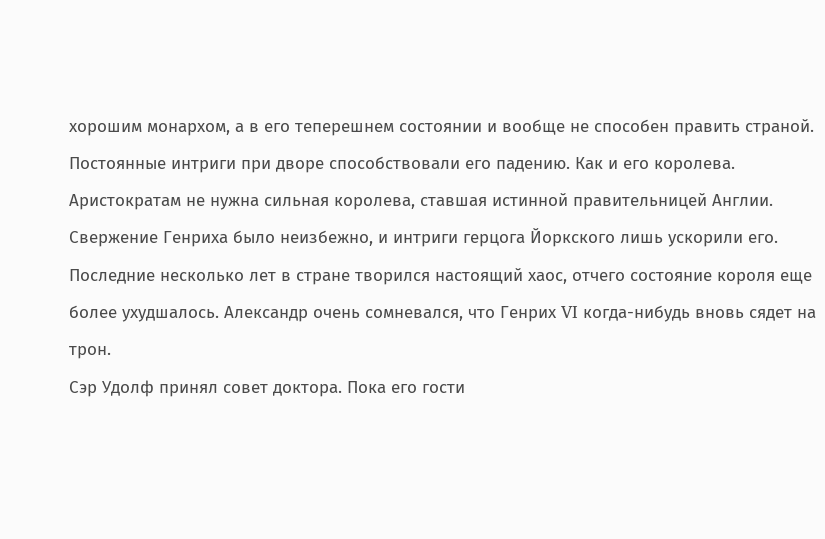хорошим монархом, а в его теперешнем состоянии и вообще не способен править страной. Постоянные интриги при дворе способствовали его падению. Как и его королева. Аристократам не нужна сильная королева, ставшая истинной правительницей Англии. Свержение Генриха было неизбежно, и интриги герцога Йоркского лишь ускорили его. Последние несколько лет в стране творился настоящий хаос, отчего состояние короля еще более ухудшалось. Александр очень сомневался, что Генрих VI когда-нибудь вновь сядет на трон.
Сэр Удолф принял совет доктора. Пока его гости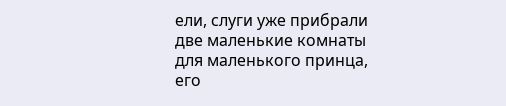ели, слуги уже прибрали две маленькие комнаты для маленького принца, его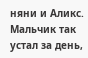няни и Аликс. Мальчик так устал за день,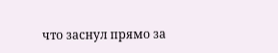что заснул прямо за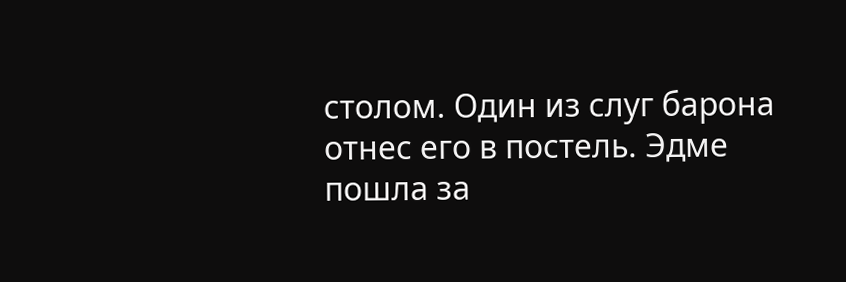столом. Один из слуг барона отнес его в постель. Эдме пошла за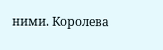ними. Королева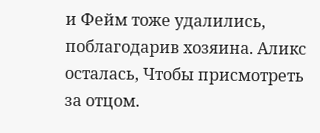и Фейм тоже удалились, поблагодарив хозяина. Аликс осталась, Чтобы присмотреть за отцом.